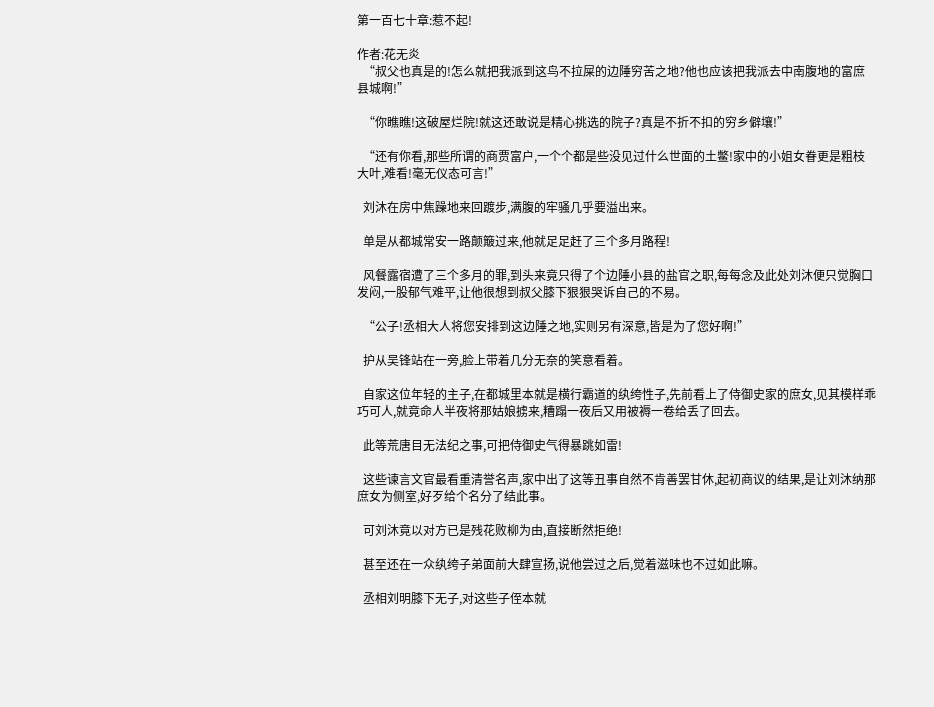第一百七十章:惹不起!

作者:花无炎
  “叔父也真是的!怎么就把我派到这鸟不拉屎的边陲穷苦之地?他也应该把我派去中南腹地的富庶县城啊!”

  “你瞧瞧!这破屋烂院!就这还敢说是精心挑选的院子?真是不折不扣的穷乡僻壤!”

  “还有你看,那些所谓的商贾富户,一个个都是些没见过什么世面的土鳖!家中的小姐女眷更是粗枝大叶,难看!毫无仪态可言!”

  刘沐在房中焦躁地来回踱步,满腹的牢骚几乎要溢出来。

  单是从都城常安一路颠簸过来,他就足足赶了三个多月路程!

  风餐露宿遭了三个多月的罪,到头来竟只得了个边陲小县的盐官之职,每每念及此处刘沐便只觉胸口发闷,一股郁气难平,让他很想到叔父膝下狠狠哭诉自己的不易。

  “公子!丞相大人将您安排到这边陲之地,实则另有深意,皆是为了您好啊!”

  护从吴锋站在一旁,脸上带着几分无奈的笑意看着。

  自家这位年轻的主子,在都城里本就是横行霸道的纨绔性子,先前看上了侍御史家的庶女,见其模样乖巧可人,就竟命人半夜将那姑娘掳来,糟蹋一夜后又用被褥一卷给丢了回去。

  此等荒唐目无法纪之事,可把侍御史气得暴跳如雷!

  这些谏言文官最看重清誉名声,家中出了这等丑事自然不肯善罢甘休,起初商议的结果,是让刘沐纳那庶女为侧室,好歹给个名分了结此事。

  可刘沐竟以对方已是残花败柳为由,直接断然拒绝!

  甚至还在一众纨绔子弟面前大肆宣扬,说他尝过之后,觉着滋味也不过如此嘛。

  丞相刘明膝下无子,对这些子侄本就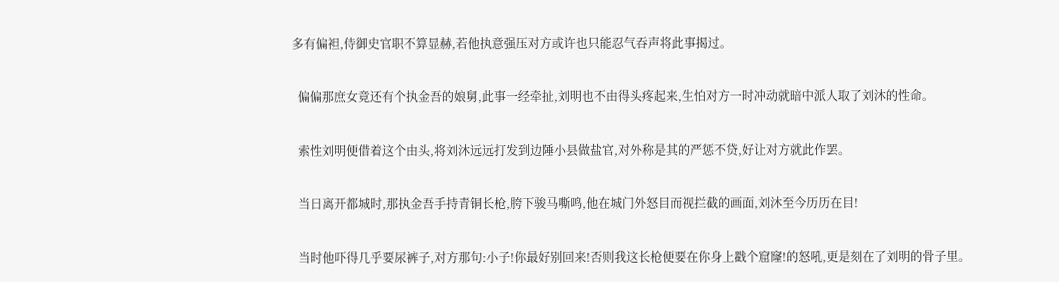多有偏袒,侍御史官职不算显赫,若他执意强压对方或许也只能忍气吞声将此事揭过。

  偏偏那庶女竟还有个执金吾的娘舅,此事一经牵扯,刘明也不由得头疼起来,生怕对方一时冲动就暗中派人取了刘沐的性命。

  索性刘明便借着这个由头,将刘沐远远打发到边陲小县做盐官,对外称是其的严惩不贷,好让对方就此作罢。

  当日离开都城时,那执金吾手持青铜长枪,胯下骏马嘶鸣,他在城门外怒目而视拦截的画面,刘沐至今历历在目!

  当时他吓得几乎要尿裤子,对方那句:小子!你最好别回来!否则我这长枪便要在你身上戳个窟窿!的怒吼,更是刻在了刘明的骨子里。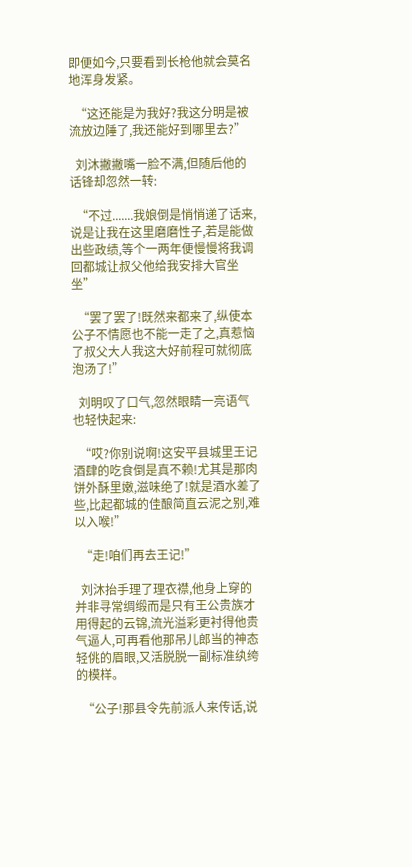即便如今,只要看到长枪他就会莫名地浑身发紧。

  “这还能是为我好?我这分明是被流放边陲了,我还能好到哪里去?”

  刘沐撇撇嘴一脸不满,但随后他的话锋却忽然一转:

  “不过.......我娘倒是悄悄递了话来,说是让我在这里磨磨性子,若是能做出些政绩,等个一两年便慢慢将我调回都城让叔父他给我安排大官坐坐”

  “罢了罢了!既然来都来了,纵使本公子不情愿也不能一走了之,真惹恼了叔父大人我这大好前程可就彻底泡汤了!”

  刘明叹了口气,忽然眼睛一亮语气也轻快起来:

  “哎?你别说啊!这安平县城里王记酒肆的吃食倒是真不赖!尤其是那肉饼外酥里嫩,滋味绝了!就是酒水差了些,比起都城的佳酿简直云泥之别,难以入喉!”

  “走!咱们再去王记!”

  刘沐抬手理了理衣襟,他身上穿的并非寻常绸缎而是只有王公贵族才用得起的云锦,流光溢彩更衬得他贵气逼人,可再看他那吊儿郎当的神态轻佻的眉眼,又活脱脱一副标准纨绔的模样。

  “公子!那县令先前派人来传话,说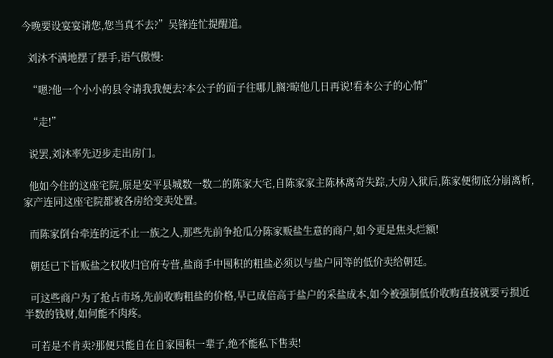今晚要设宴宴请您,您当真不去?”吴锋连忙提醒道。

  刘沐不满地摆了摆手,语气傲慢:

  “嗯?他一个小小的县令请我我便去?本公子的面子往哪儿搁?晾他几日再说!看本公子的心情”

  “走!”

  说罢,刘沐率先迈步走出房门。

  他如今住的这座宅院,原是安平县城数一数二的陈家大宅,自陈家家主陈林离奇失踪,大房入狱后,陈家便彻底分崩离析,家产连同这座宅院都被各房给变卖处置。

  而陈家倒台牵连的远不止一族之人,那些先前争抢瓜分陈家贩盐生意的商户,如今更是焦头烂额!

  朝廷已下旨贩盐之权收归官府专营,盐商手中囤积的粗盐必须以与盐户同等的低价卖给朝廷。

  可这些商户为了抢占市场,先前收购粗盐的价格,早已成倍高于盐户的采盐成本,如今被强制低价收购直接就要亏损近半数的钱财,如何能不肉疼。

  可若是不肯卖?那便只能自在自家囤积一辈子,绝不能私下售卖!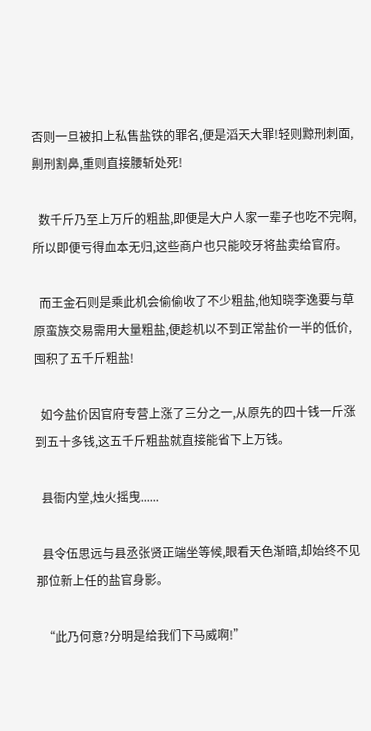否则一旦被扣上私售盐铁的罪名,便是滔天大罪!轻则黥刑刺面,劓刑割鼻,重则直接腰斩处死!

  数千斤乃至上万斤的粗盐,即便是大户人家一辈子也吃不完啊,所以即便亏得血本无归,这些商户也只能咬牙将盐卖给官府。

  而王金石则是乘此机会偷偷收了不少粗盐,他知晓李逸要与草原蛮族交易需用大量粗盐,便趁机以不到正常盐价一半的低价,囤积了五千斤粗盐!

  如今盐价因官府专营上涨了三分之一,从原先的四十钱一斤涨到五十多钱,这五千斤粗盐就直接能省下上万钱。

  县衙内堂,烛火摇曳......

  县令伍思远与县丞张贤正端坐等候,眼看天色渐暗,却始终不见那位新上任的盐官身影。

  “此乃何意?分明是给我们下马威啊!”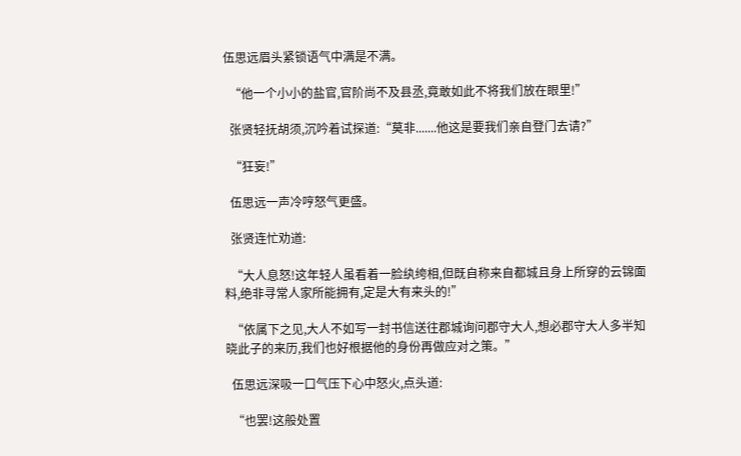伍思远眉头紧锁语气中满是不满。

  “他一个小小的盐官,官阶尚不及县丞,竟敢如此不将我们放在眼里!”

  张贤轻抚胡须,沉吟着试探道:“莫非.......他这是要我们亲自登门去请?”

  “狂妄!”

  伍思远一声冷哼怒气更盛。

  张贤连忙劝道:

  “大人息怒!这年轻人虽看着一脸纨绔相,但既自称来自都城且身上所穿的云锦面料,绝非寻常人家所能拥有,定是大有来头的!”

  “依属下之见,大人不如写一封书信送往郡城询问郡守大人,想必郡守大人多半知晓此子的来历,我们也好根据他的身份再做应对之策。”

  伍思远深吸一口气压下心中怒火,点头道:

  “也罢!这般处置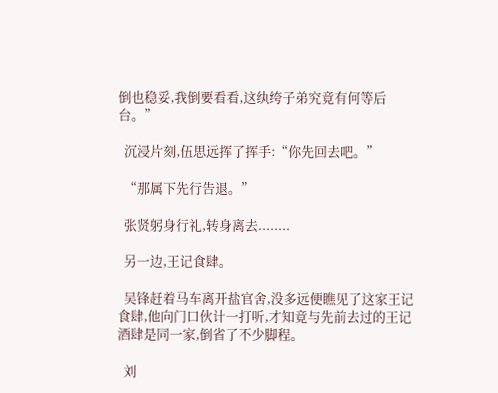倒也稳妥,我倒要看看,这纨绔子弟究竟有何等后台。”

  沉浸片刻,伍思远挥了挥手:“你先回去吧。”

  “那属下先行告退。”

  张贤躬身行礼,转身离去........

  另一边,王记食肆。

  吴锋赶着马车离开盐官舍,没多远便瞧见了这家王记食肆,他向门口伙计一打听,才知竟与先前去过的王记酒肆是同一家,倒省了不少脚程。

  刘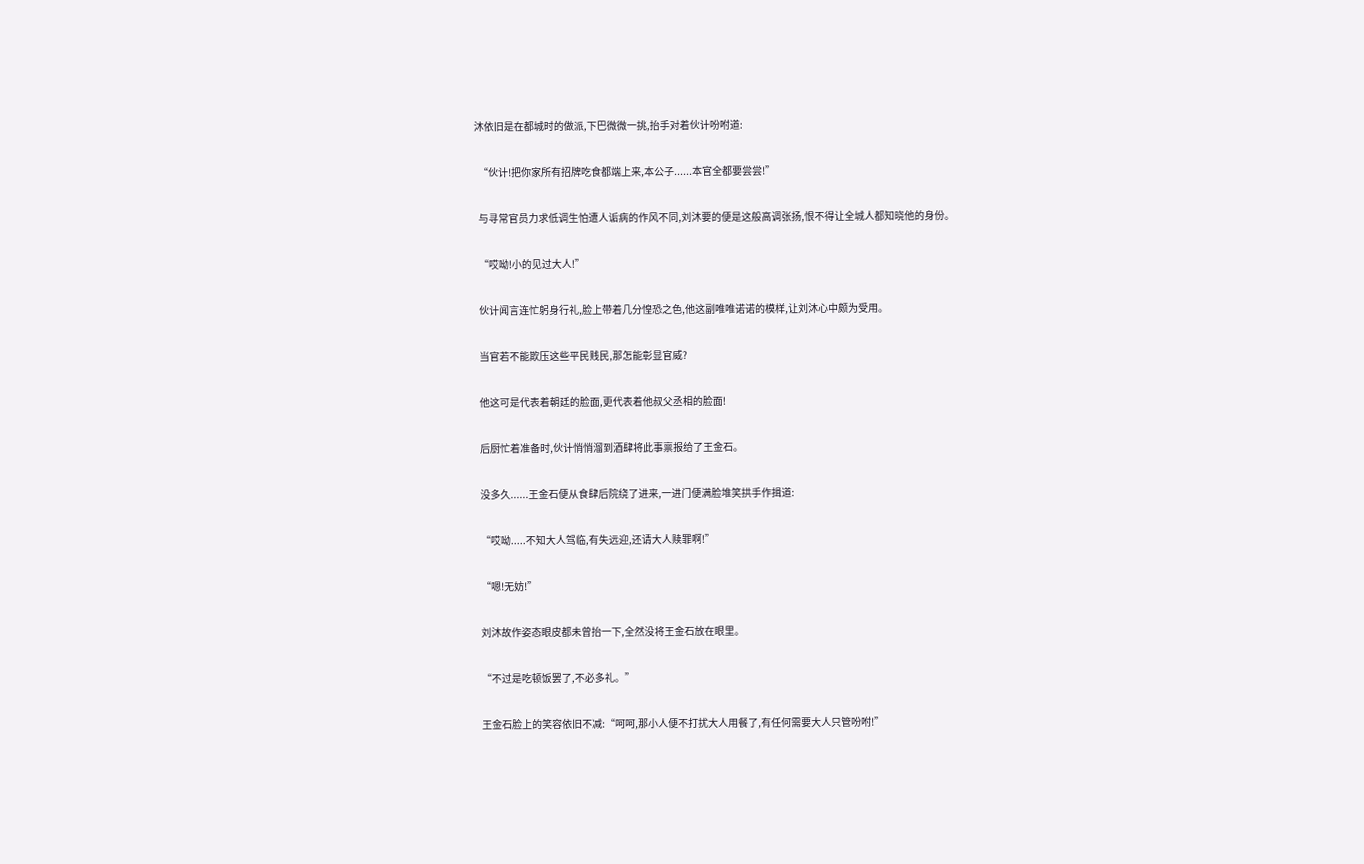沐依旧是在都城时的做派,下巴微微一挑,抬手对着伙计吩咐道:

  “伙计!把你家所有招牌吃食都端上来,本公子......本官全都要尝尝!”

  与寻常官员力求低调生怕遭人诟病的作风不同,刘沐要的便是这般高调张扬,恨不得让全城人都知晓他的身份。

  “哎呦!小的见过大人!”

  伙计闻言连忙躬身行礼,脸上带着几分惶恐之色,他这副唯唯诺诺的模样,让刘沐心中颇为受用。

  当官若不能欺压这些平民贱民,那怎能彰显官威?

  他这可是代表着朝廷的脸面,更代表着他叔父丞相的脸面!

  后厨忙着准备时,伙计悄悄溜到酒肆将此事禀报给了王金石。

  没多久......王金石便从食肆后院绕了进来,一进门便满脸堆笑拱手作揖道:

  “哎呦.....不知大人驾临,有失远迎,还请大人赎罪啊!”

  “嗯!无妨!”

  刘沐故作姿态眼皮都未曾抬一下,全然没将王金石放在眼里。

  “不过是吃顿饭罢了,不必多礼。”

  王金石脸上的笑容依旧不减:“呵呵,那小人便不打扰大人用餐了,有任何需要大人只管吩咐!”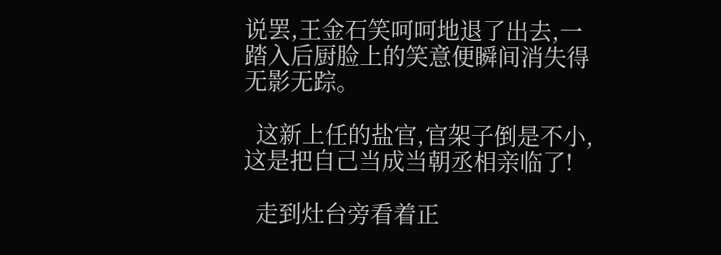说罢,王金石笑呵呵地退了出去,一踏入后厨脸上的笑意便瞬间消失得无影无踪。

  这新上任的盐官,官架子倒是不小,这是把自己当成当朝丞相亲临了!

  走到灶台旁看着正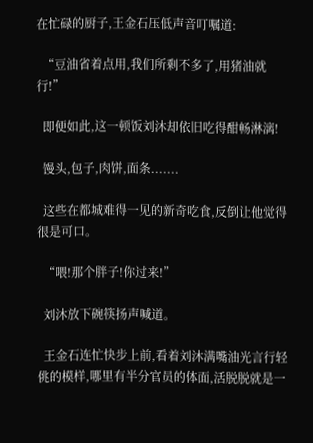在忙碌的厨子,王金石压低声音叮嘱道:

  “豆油省着点用,我们所剩不多了,用猪油就行!”

  即便如此,这一顿饭刘沐却依旧吃得酣畅淋漓!

  馒头,包子,肉饼,面条.......

  这些在都城难得一见的新奇吃食,反倒让他觉得很是可口。

  “喂!那个胖子!你过来!”

  刘沐放下碗筷扬声喊道。

  王金石连忙快步上前,看着刘沐满嘴油光言行轻佻的模样,哪里有半分官员的体面,活脱脱就是一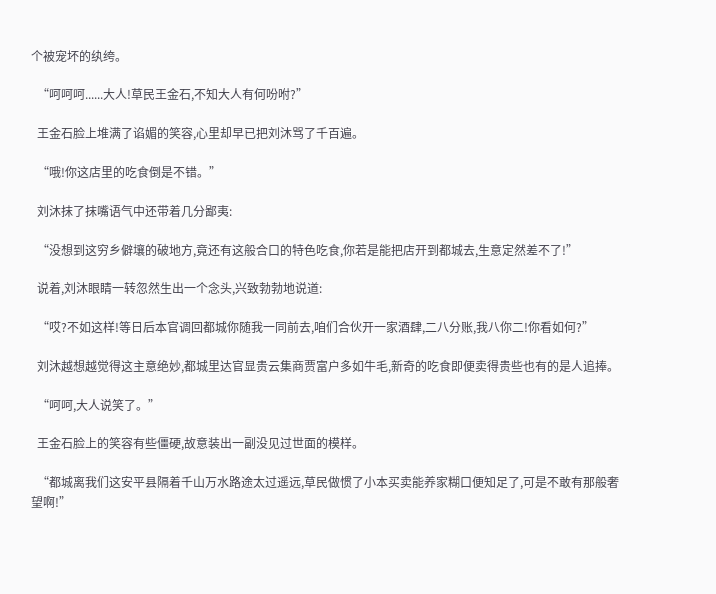个被宠坏的纨绔。

  “呵呵呵......大人!草民王金石,不知大人有何吩咐?”

  王金石脸上堆满了谄媚的笑容,心里却早已把刘沐骂了千百遍。

  “哦!你这店里的吃食倒是不错。”

  刘沐抹了抹嘴语气中还带着几分鄙夷:

  “没想到这穷乡僻壤的破地方,竟还有这般合口的特色吃食,你若是能把店开到都城去,生意定然差不了!”

  说着,刘沐眼睛一转忽然生出一个念头,兴致勃勃地说道:

  “哎?不如这样!等日后本官调回都城你随我一同前去,咱们合伙开一家酒肆,二八分账,我八你二!你看如何?”

  刘沐越想越觉得这主意绝妙,都城里达官显贵云集商贾富户多如牛毛,新奇的吃食即便卖得贵些也有的是人追捧。

  “呵呵,大人说笑了。”

  王金石脸上的笑容有些僵硬,故意装出一副没见过世面的模样。

  “都城离我们这安平县隔着千山万水路途太过遥远,草民做惯了小本买卖能养家糊口便知足了,可是不敢有那般奢望啊!”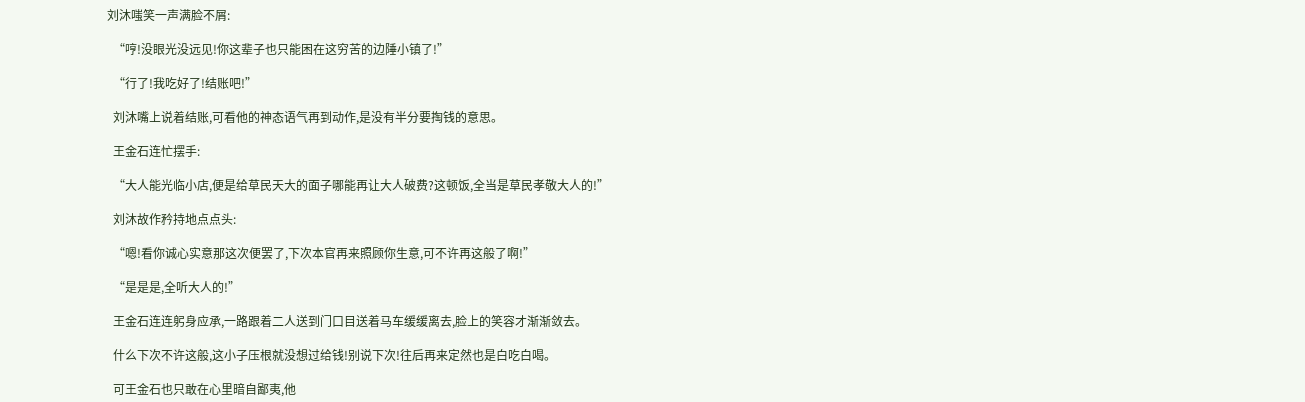刘沐嗤笑一声满脸不屑:

  “哼!没眼光没远见!你这辈子也只能困在这穷苦的边陲小镇了!”

  “行了!我吃好了!结账吧!”

  刘沐嘴上说着结账,可看他的神态语气再到动作,是没有半分要掏钱的意思。

  王金石连忙摆手:

  “大人能光临小店,便是给草民天大的面子哪能再让大人破费?这顿饭,全当是草民孝敬大人的!”

  刘沐故作矜持地点点头:

  “嗯!看你诚心实意那这次便罢了,下次本官再来照顾你生意,可不许再这般了啊!”

  “是是是,全听大人的!”

  王金石连连躬身应承,一路跟着二人送到门口目送着马车缓缓离去,脸上的笑容才渐渐敛去。

  什么下次不许这般,这小子压根就没想过给钱!别说下次!往后再来定然也是白吃白喝。

  可王金石也只敢在心里暗自鄙夷,他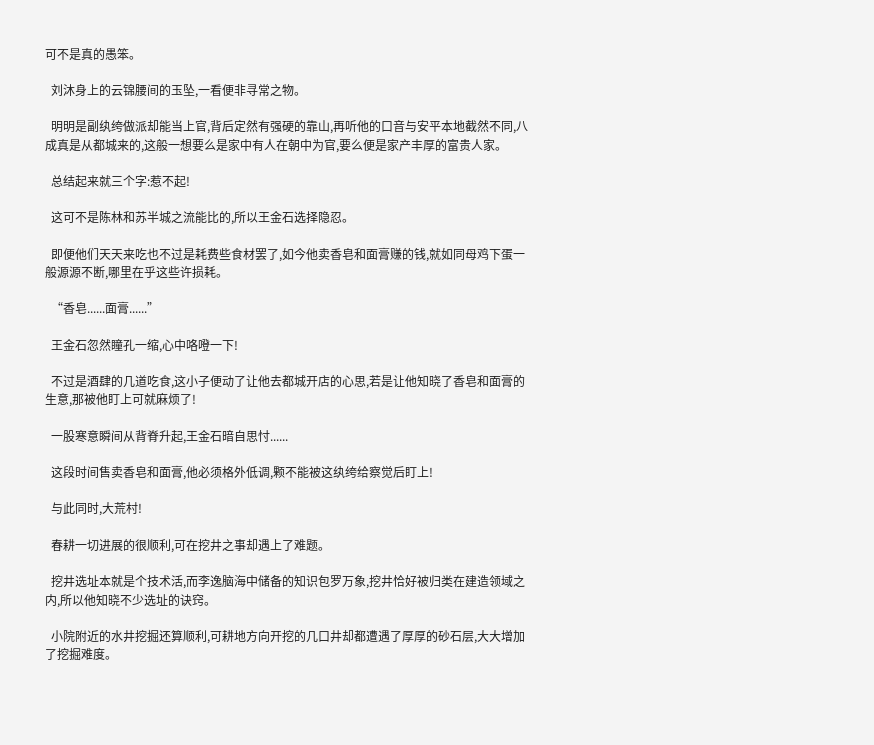可不是真的愚笨。

  刘沐身上的云锦腰间的玉坠,一看便非寻常之物。

  明明是副纨绔做派却能当上官,背后定然有强硬的靠山,再听他的口音与安平本地截然不同,八成真是从都城来的,这般一想要么是家中有人在朝中为官,要么便是家产丰厚的富贵人家。

  总结起来就三个字:惹不起!

  这可不是陈林和苏半城之流能比的,所以王金石选择隐忍。

  即便他们天天来吃也不过是耗费些食材罢了,如今他卖香皂和面膏赚的钱,就如同母鸡下蛋一般源源不断,哪里在乎这些许损耗。

  “香皂......面膏......”

  王金石忽然瞳孔一缩,心中咯噔一下!

  不过是酒肆的几道吃食,这小子便动了让他去都城开店的心思,若是让他知晓了香皂和面膏的生意,那被他盯上可就麻烦了!

  一股寒意瞬间从背脊升起,王金石暗自思忖......

  这段时间售卖香皂和面膏,他必须格外低调,颗不能被这纨绔给察觉后盯上!

  与此同时,大荒村!

  春耕一切进展的很顺利,可在挖井之事却遇上了难题。

  挖井选址本就是个技术活,而李逸脑海中储备的知识包罗万象,挖井恰好被归类在建造领域之内,所以他知晓不少选址的诀窍。

  小院附近的水井挖掘还算顺利,可耕地方向开挖的几口井却都遭遇了厚厚的砂石层,大大增加了挖掘难度。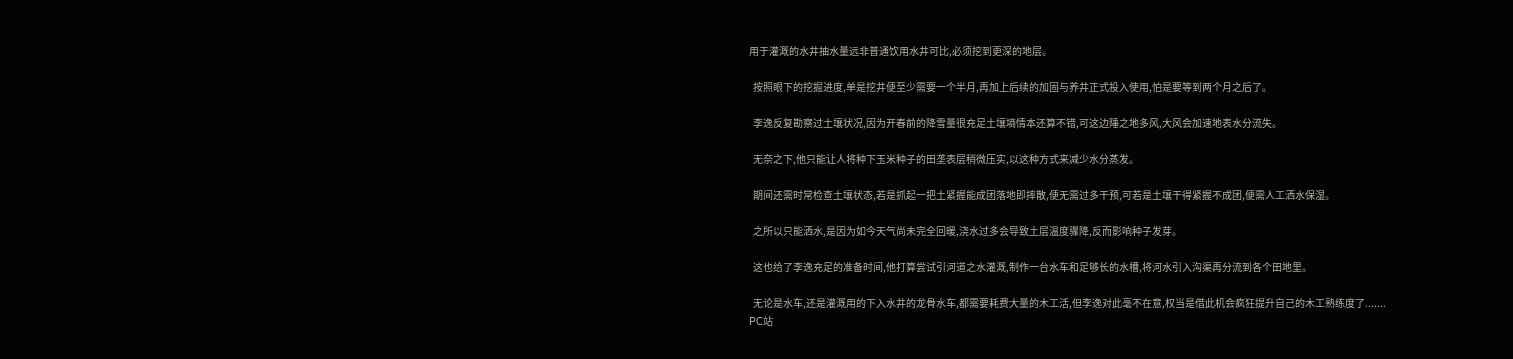用于灌溉的水井抽水量远非普通饮用水井可比,必须挖到更深的地层。

  按照眼下的挖掘进度,单是挖井便至少需要一个半月,再加上后续的加固与养井正式投入使用,怕是要等到两个月之后了。

  李逸反复勘察过土壤状况,因为开春前的降雪量很充足土壤墒情本还算不错,可这边陲之地多风,大风会加速地表水分流失。

  无奈之下,他只能让人将种下玉米种子的田垄表层稍微压实,以这种方式来减少水分蒸发。

  期间还需时常检查土壤状态,若是抓起一把土紧握能成团落地即摔散,便无需过多干预,可若是土壤干得紧握不成团,便需人工洒水保湿。

  之所以只能洒水,是因为如今天气尚未完全回暖,浇水过多会导致土层温度骤降,反而影响种子发芽。

  这也给了李逸充足的准备时间,他打算尝试引河道之水灌溉,制作一台水车和足够长的水槽,将河水引入沟渠再分流到各个田地里。

  无论是水车,还是灌溉用的下入水井的龙骨水车,都需要耗费大量的木工活,但李逸对此毫不在意,权当是借此机会疯狂提升自己的木工熟练度了.......
PC站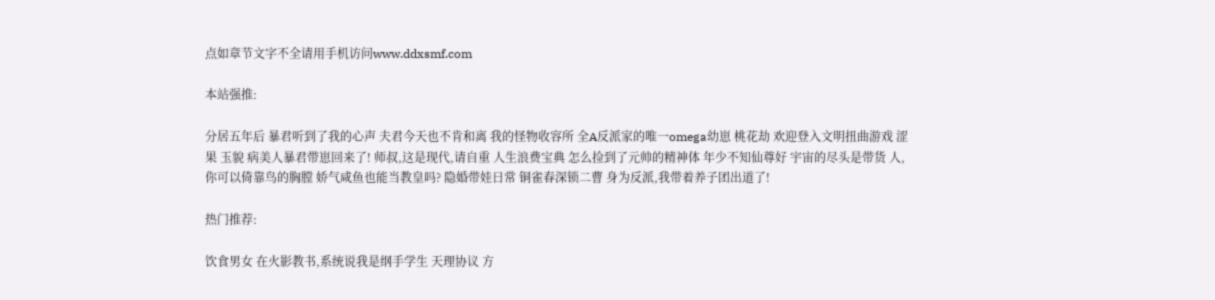点如章节文字不全请用手机访问www.ddxsmf.com

本站强推:

分居五年后 暴君听到了我的心声 夫君今天也不肯和离 我的怪物收容所 全A反派家的唯一omega幼崽 桃花劫 欢迎登入文明扭曲游戏 涩果 玉貌 病美人暴君带崽回来了! 师叔,这是现代,请自重 人生浪费宝典 怎么捡到了元帅的精神体 年少不知仙尊好 宇宙的尽头是带货 人,你可以倚靠鸟的胸膛 娇气咸鱼也能当教皇吗? 隐婚带娃日常 铜雀春深锁二曹 身为反派,我带着养子团出道了!

热门推荐:

饮食男女 在火影教书,系统说我是纲手学生 天理协议 方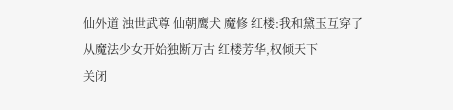仙外道 浊世武尊 仙朝鹰犬 魔修 红楼:我和黛玉互穿了 从魔法少女开始独断万古 红楼芳华,权倾天下
关闭